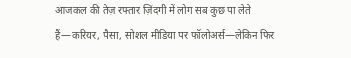आजकल की तेज़ रफ्तार ज़िंदगी में लोग सब कुछ पा लेते हैं—करियर, पैसा, सोशल मीडिया पर फॉलोअर्स—लेकिन फिर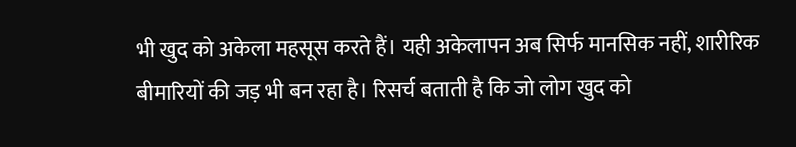भी खुद को अकेला महसूस करते हैं। यही अकेलापन अब सिर्फ मानसिक नहीं, शारीरिक बीमारियों की जड़ भी बन रहा है। रिसर्च बताती है कि जो लोग खुद को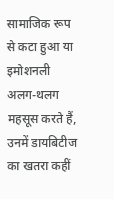सामाजिक रूप से कटा हुआ या इमोशनली अलग-थलग महसूस करते हैं, उनमें डायबिटीज का खतरा कहीं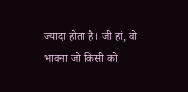ज्यादा होता है। जी हां, वो भावना जो किसी को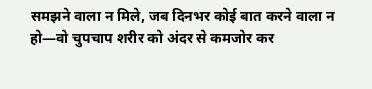समझने वाला न मिले, जब दिनभर कोई बात करने वाला न हो—वो चुपचाप शरीर को अंदर से कमजोर कर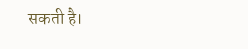सकती है।